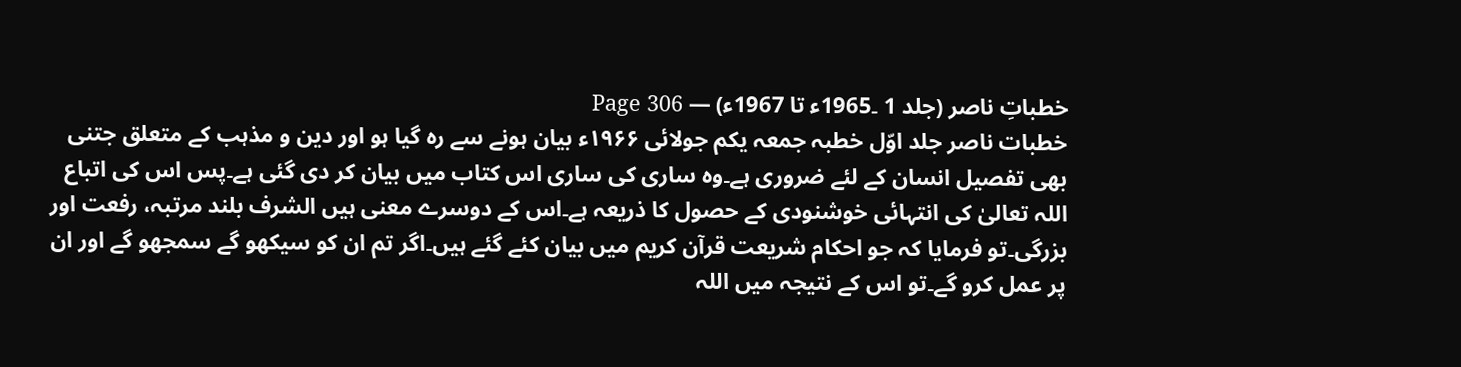خطباتِ ناصر (جلد 1 ۔1965ء تا 1967ء) — Page 306
خطبات ناصر جلد اوّل خطبہ جمعہ یکم جولائی ۱۹۶۶ء بیان ہونے سے رہ گیا ہو اور دین و مذہب کے متعلق جتنی بھی تفصیل انسان کے لئے ضروری ہے۔وہ ساری کی ساری اس کتاب میں بیان کر دی گئی ہے۔پس اس کی اتباع اللہ تعالیٰ کی انتہائی خوشنودی کے حصول کا ذریعہ ہے۔اس کے دوسرے معنی ہیں الشرف بلند مرتبہ، رفعت اور بزرگی۔تو فرمایا کہ جو احکام شریعت قرآن کریم میں بیان کئے گئے ہیں۔اگر تم ان کو سیکھو گے سمجھو گے اور ان پر عمل کرو گے۔تو اس کے نتیجہ میں اللہ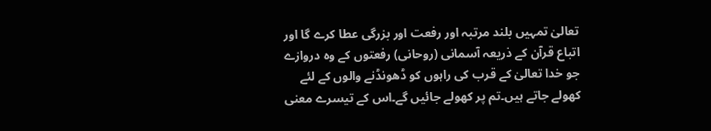تعالیٰ تمہیں بلند مرتبہ اور رفعت اور بزرگی عطا کرے گا اور اتباع قرآن کے ذریعہ آسمانی (روحانی) رفعتوں کے وہ دروازے جو خدا تعالیٰ کے قرب کی راہوں کو ڈھونڈنے والوں کے لئے کھولے جاتے ہیں۔تم پر کھولے جائیں گے۔اس کے تیسرے معنی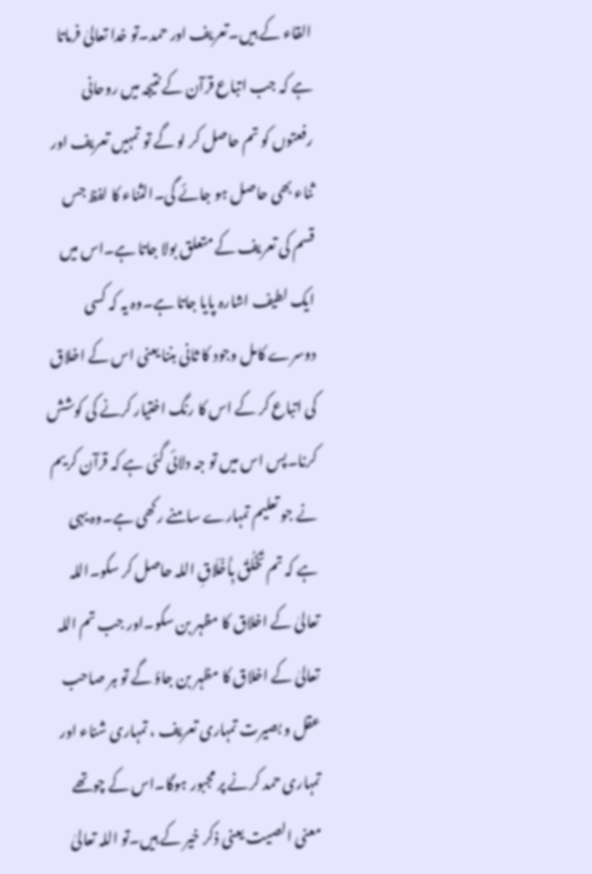القاء کے ہیں۔تعریف اور حمد۔تو خدا تعالیٰ فرماتا ہے کہ جب اتباع قرآن کے نتیجہ میں روحانی رفعتوں کو تم حاصل کر لو گے تو تمہیں تعریف اور ثناء بھی حاصل ہو جائے گی۔الثناء کا لفظ جس قسم کی تعریف کے متعلق بولا جاتا ہے۔اس میں ایک لطیف اشارہ پایا جاتا ہے۔وہ یہ کہ کسی دوسرے کامل وجود کا ثانی بننا یعنی اس کے اخلاق کی اتباع کر کے اس کا رنگ اختیار کرنے کی کوشش کرنا۔پس اس میں تو جہ دلائی گئی ہے کہ قرآن کریم نے جو تعلیم تمہارے سامنے رکھی ہے۔وہ یہی ہے کہ تم تَخَلُقُ بِأَخْلَاقِ اللہ حاصل کر سکو۔اللہ تعالیٰ کے اخلاق کا مظہر بن سکو۔اور جب تم اللہ تعالیٰ کے اخلاق کا مظہر بن جاؤ گے تو ہر صاحب عقل و بصیرت تمہاری تعریف ، تمہاری شناء اور تمہاری حمد کرنے پر مجبور ہوگا۔اس کے چوتھے معنی الصیت یعنی ذکر خیر کے ہیں۔تو اللہ تعالیٰ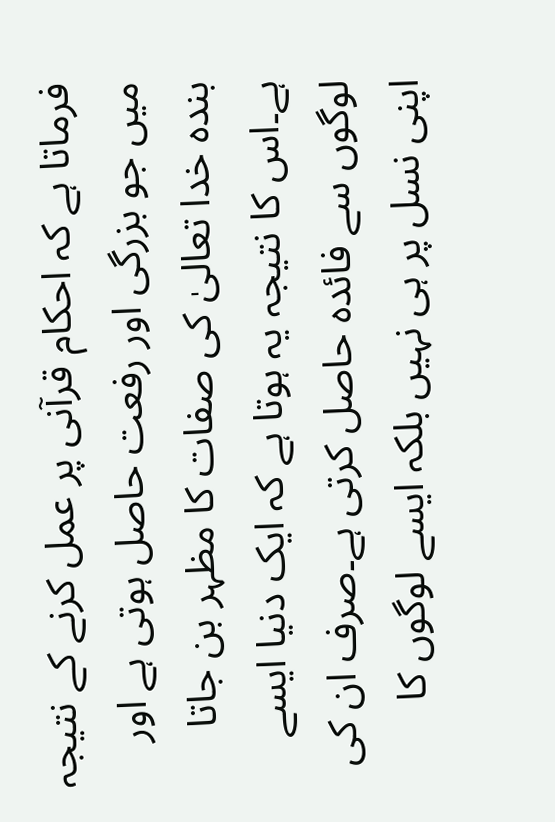فرماتا ہے کہ احکام قرآنی پر عمل کرنے کے نتیجہ میں جو بزرگی اور رفعت حاصل ہوتی ہے اور بندہ خدا تعالیٰ کی صفات کا مظہر بن جاتا ہے۔اس کا نتیجہ یہ ہوتا ہے کہ ایک دنیا ایسے لوگوں سے فائدہ حاصل کرتی ہے۔صرف ان کی اپنی نسل پر ہی نہیں بلکہ ایسے لوگوں کا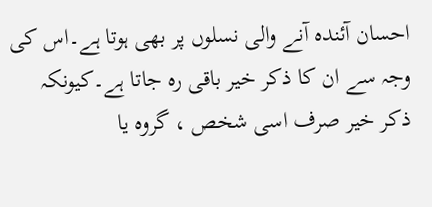احسان آئندہ آنے والی نسلوں پر بھی ہوتا ہے۔اس کی وجہ سے ان کا ذکر خیر باقی رہ جاتا ہے۔کیونکہ ذکر خیر صرف اسی شخص ، گروہ یا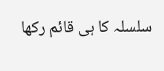سلسلہ کا ہی قائم رکھا